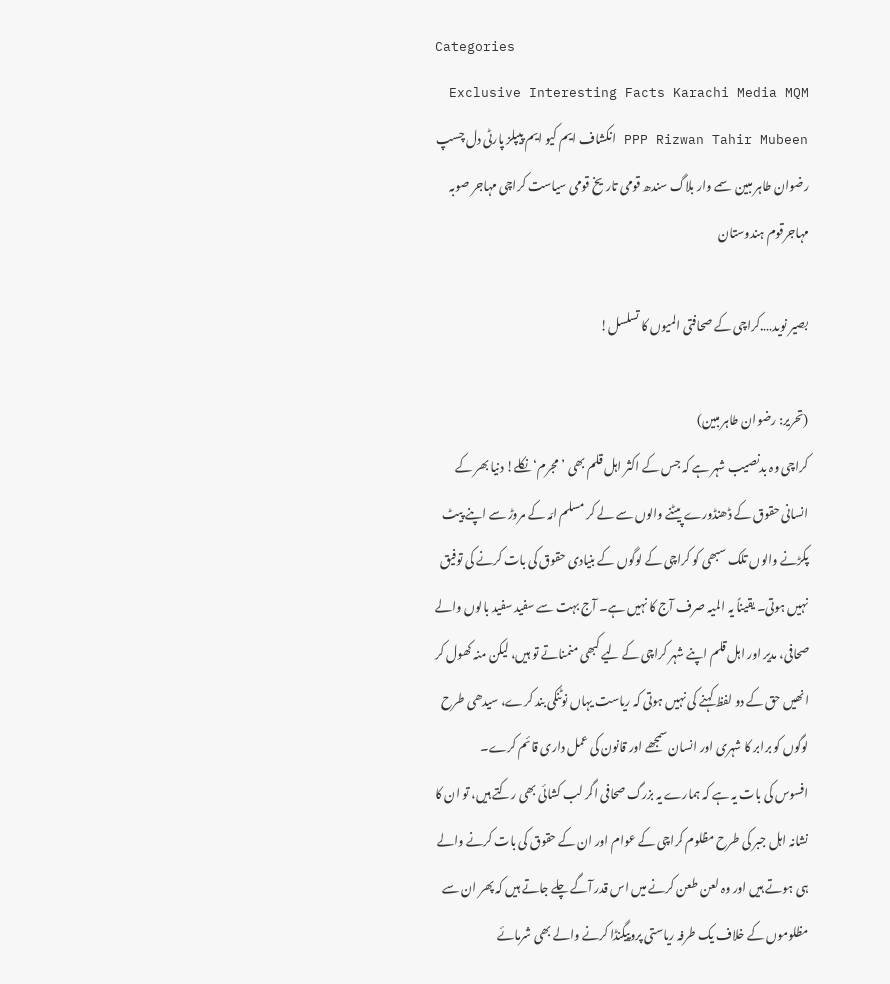Categories
Exclusive Interesting Facts Karachi Media MQM PPP Rizwan Tahir Mubeen انکشاف ایم کیو ایم پیپلز پارٹی دل چسپ رضوان طاہر مبین سمے وار بلاگ سندھ قومی تاریخ قومی سیاست کراچی مہاجر صوبہ مہاجرقوم ہندوستان

بصیر نوید….کراچی کے صحافتی المیوں کا تسلسل!

(تحریر: رضوان طاہر مبین)
کراچی وہ بدنصیب شہر ہے کہ جس کے اکثر اہل قلم بھی ’مجرم‘ نکلے! دنیا بھر کے انسانی حقوق کے ڈھنڈورے پیٹنے والوں سے لے کر مسلم امّہ کے مروڑ سے اپنے پیٹ پکڑنے والوں تلک سبھی کو کراچی کے لوگوں کے بنیادی حقوق کی بات کرنے کی توفیق نہیں ہوتی۔ یقیناً یہ المیہ صرف آج کا نہیں ہے۔ آج بہت سے سفید سفید بالوں والے صحافی، مدیر اور اہل قلم اپنے شہر کراچی کے لیے کبھی منمناتے تو ہیں، لیکن منہ کھول کر انھیں حق کے دو لفظ کہنے کی نہیں ہوتی کہ ریاست یہاں نوٹنکی بند کرے، سیدھی طرح لوگوں کو برابر کا شہری اور انسان سمجھے اور قانون کی عمل داری قائم کرے۔
افسوس کی بات یہ ہے کہ ہمارے یہ بزرگ صحافی اگر لب کشائی بھی رکتے ہیں، تو ان کا نشانہ اہل جبر کی طرح مظلوم کراچی کے عوام اور ان کے حقوق کی بات کرنے والے ہی ہوتے ہیں اور وہ لعن طعن کرنے میں اس قدر آگے چلے جاتے ہیں کہ پھر ان سے مظلوموں کے خلاف یک طرفہ ریاستی پروپیگنڈا کرنے والے بھی شرمائے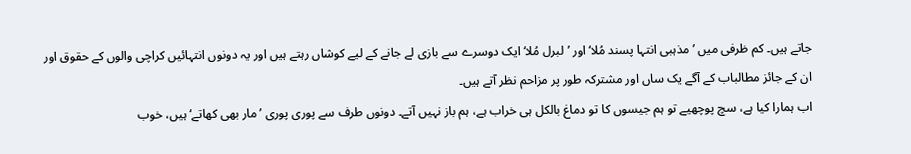جاتے ہیں۔ کم ظرفی میں ’مذہبی انتہا پسند مُلا‘ اور ’لبرل مُلا‘ ایک دوسرے سے بازی لے جانے کے لیے کوشاں رہتے ہیں اور یہ دونوں انتہائیں کراچی والوں کے حقوق اور ان کے جائز مطالباب کے آگے یک ساں اور مشترکہ طور پر مزاحم نظر آتے ہیں۔
اب ہمارا کیا ہے، سچ پوچھیے تو ہم جیسوں کا تو دماغ بالکل ہی خراب ہے، ہم باز نہیں آتے۔ دونوں طرف سے پوری پوری ’مار بھی کھاتے‘ ہیں، خوب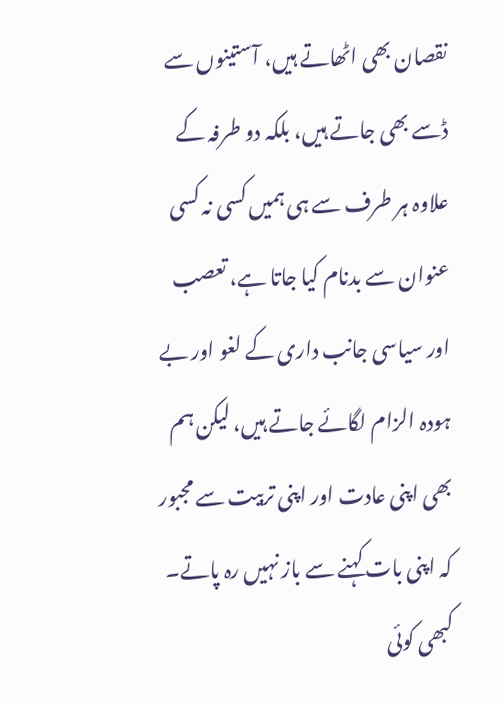نقصان بھی اٹھاتے ہیں، آستینوں سے ڈسے بھی جاتے ہیں، بلکہ دو طرفہ کے علاوہ ہر طرف سے ہی ہمیں کسی نہ کسی عنوان سے بدنام کیا جاتا ہے، تعصب اور سیاسی جانب داری کے لغو اور بے ہودہ الزام لگائے جاتے ہیں، لیکن ہم بھی اپنی عادت اور اپنی تربیت سے مجبور کہ اپنی بات کہنے سے باز نہیں رہ پاتے۔ کبھی کوئی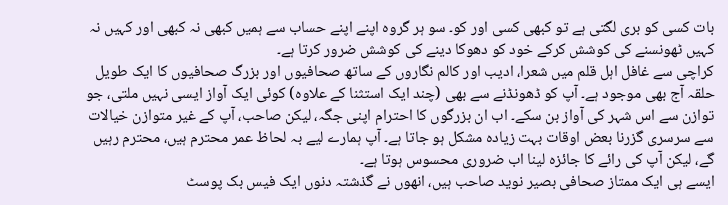بات کسی کو بری لگتی ہے تو کبھی کسی اور کو۔ سو ہر گروہ اپنے اپنے حساب سے ہمیں کبھی نہ کبھی اور کہیں نہ کہیں ٹھونسنے کی کوشش کرکے خود کو دھوکا دینے کی کوشش ضرور کرتا ہے۔
کراچی سے غافل اہل قلم میں شعرا، ادیب اور کالم نگاروں کے ساتھ صحافیوں اور بزرگ صحافیوں کا ایک طویل حلقہ آج بھی موجود ہے۔ آپ کو ڈھونڈنے سے بھی (چند ایک استثنا کے علاوہ) کوئی ایک آواز ایسی نہیں ملتی، جو توازن سے اس شہر کی آواز بن سکے۔ اب ان بزرگوں کا احترام اپنی جگہ، لیکن صاحب، آپ کے غیر متوازن خیالات سے سرسری گزرنا بعض اوقات بہت زیادہ مشکل ہو جاتا ہے۔ آپ ہمارے لیے بہ لحاظ عمر محترم ہیں، محترم رہیں گے، لیکن آپ کی رائے کا جائزہ لینا اب ضروری محسوس ہوتا ہے۔
ایسے ہی ایک ممتاز صحافی بصیر نوید صاحب ہیں، انھوں نے گذشتہ دنوں ایک فیس بک پوسٹ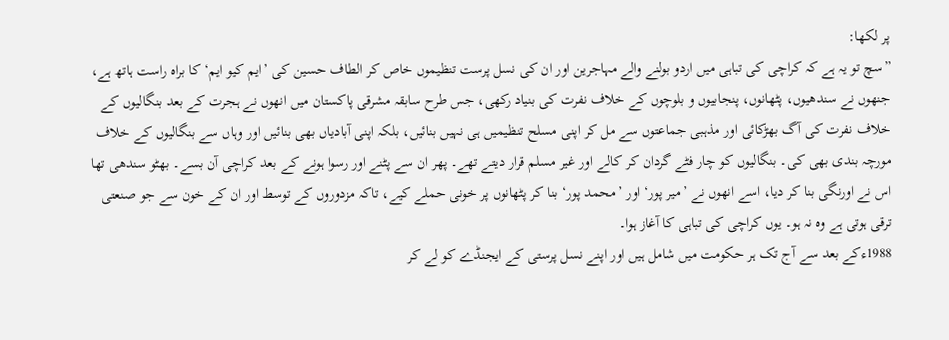پر لکھا:
”سچ تو یہ ہے کہ کراچی کی تباہی میں اردو بولنے والے مہاجرین اور ان کی نسل پرست تنظیموں خاص کر الطاف حسین کی ’ایم کیو ایم‘ کا براہ راست ہاتھ ہے، جنھوں نے سندھیوں، پٹھانوں، پنجابیوں و بلوچوں کے خلاف نفرت کی بنیاد رکھی، جس طرح سابقہ مشرقی پاکستان میں انھوں نے ہجرت کے بعد بنگالیوں کے خلاف نفرت کی آگ بھڑکائی اور مذہبی جماعتوں سے مل کر اپنی مسلح تنظیمیں ہی نہیں بنائیں، بلکہ اپنی آبادیاں بھی بنائیں اور وہاں سے بنگالیوں کے خلاف مورچہ بندی بھی کی۔ بنگالیوں کو چار فٹے گردان کر کالے اور غیر مسلم قرار دیتے تھے۔ پھر ان سے پٹنے اور رسوا ہونے کے بعد کراچی آن بسے۔ بھٹو سندھی تھا اس نے اورنگی بنا کر دیا، اسے انھوں نے ’میر پور‘ اور ’محمد پور‘ بنا کر پٹھانوں پر خونی حملے کیے، تاکہ مزدوروں کے توسط اور ان کے خون سے جو صنعتی ترقی ہوتی ہے وہ نہ ہو۔ یوں کراچی کی تباہی کا آغاز ہوا۔
1988ءکے بعد سے آج تک ہر حکومت میں شامل ہیں اور اپنے نسل پرستی کے ایجنڈے کو لے کر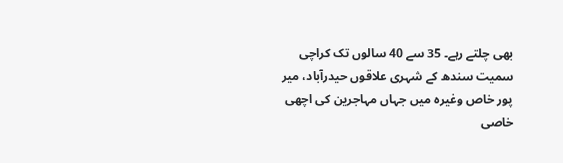بھی چلتے رہے۔ 35 سے 40 سالوں تک کراچی سمیت سندھ کے شہری علاقوں حیدرآباد، میر پور خاص وغیرہ میں جہاں مہاجرین کی اچھی خاصی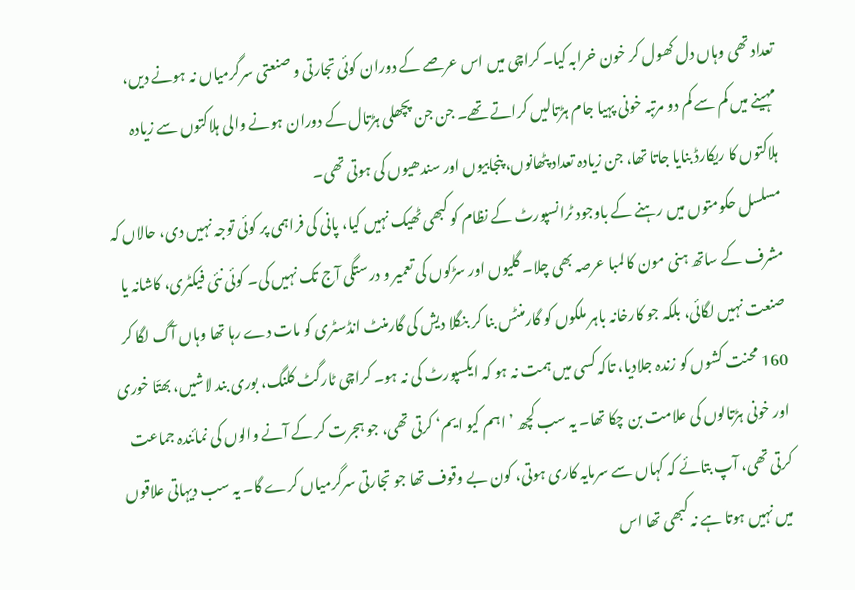تعداد تھی وہاں دل کھول کر خون خرابہ کیا۔ کراچی میں اس عرصے کے دوران کوئی تجارتی و صنعتی سرگرمیاں نہ ہونے دیں، مہینے میں کم سے کم دو مرتبہ خونی پہیا جام ہڑتالیں کراتے تھے۔ جن جن پچھلی ہڑتال کے دوران ہونے والی ہلاکتوں سے زیادہ ہلاکتوں کا ریکارڈ بنایا جاتا تھا، جن زیادہ تعداد پٹھانوں، پنجابیوں اور سندھیوں کی ہوتی تھی۔
مسلسل حکومتوں میں رہنے کے باوجود ٹرانسپورٹ کے نظام کو کبھی ٹھیک نہیں کیا، پانی کی فراہمی پر کوئی توجہ نہیں دی، حالاں کہ مشرف کے ساتھ ہنی مون کا لمبا عرصہ بھی چلا۔ گلیوں اور سڑکوں کی تعمیر و درستگی آج تک نہیں کی۔ کوئی نئی فیکٹری، کاشانہ یا صنعت نہیں لگائی، بلکہ جو کارخانہ باہر ملکوں کو گارمنٹس بنا کر بنگلا دیش کی گارمنٹ انڈسٹری کو مات دے رہا تھا وہاں آگ لگا کر 160 محنت کشوں کو زندہ جلادیا، تاکہ کسی میں ہمت نہ ہو کہ ایکسپورٹ کی نہ ہو۔ کراچی ٹارگٹ کلنگ، بوری بند لاشیں، بھتّا خوری اور خونی ہڑتالوں کی علامت بن چکا تھا۔ یہ سب کچھ ’اہم کیو ایم‘ کرتی تھی، جو ہجرت کر کے آنے والوں کی نمائندہ جماعت کرتی تھی، آپ بتائے کہ کہاں سے سرمایہ کاری ہوتی، کون بے وقوف تھا جو تجارتی سرگرمیاں کرے گا۔ یہ سب دیہاتی علاقوں میں نہیں ہوتا ہے نہ کبھی تھا اس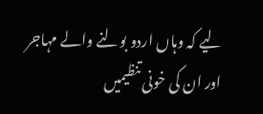لیے کہ وہاں اردو بولنے والے مہاجر اور ان کی خونی تنظیمیں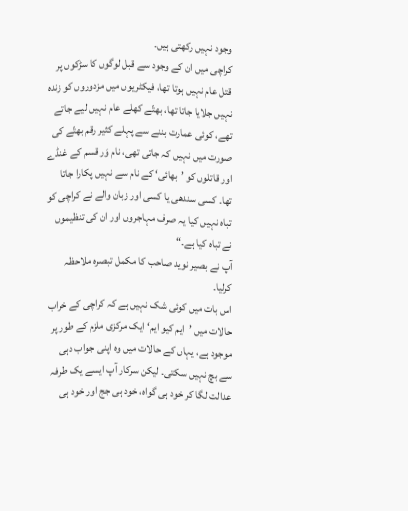وجود نہیں رکھتی ہیں۔
کراچی میں ان کے وجود سے قبل لوگوں کا سڑکوں پر قتل عام نہیں ہوتا تھا، فیکٹریوں میں مزدوروں کو زندہ نہیں جلایا جاتا تھا، بھتّے کھلے عام نہیں لیے جاتے تھے، کوئی عمارت بننے سے پہلے کثیر رقم بھتّے کی صورت میں نہیں کہ جاتی تھی، نام وَر قسم کے غنڈے اور قاتلوں کو ’بھائی‘ کے نام سے نہیں پکارا جاتا تھا۔ کسی سندھی یا کسی اور زبان والے نے کراچی کو تباہ نہیں کیا یہ صرف مہاجروں اور ان کی تنظیموں نے تباہ کیا ہے۔“
آپ نے بصیر نوید صاحب کا مکمل تبصرہ ملاحظہ کرلیا۔
اس بات میں کوئی شک نہیں ہے کہ کراچی کے خراب حالات میں ’ایم کیو ایم‘ ایک مرکزی ملزم کے طور پر موجود ہے، یہاں کے حالات میں وہ اپنی جواب دہی سے بچ نہیں سکتی۔ لیکن سرکار آپ ایسے یک طرفہ عدالت لگا کر خود ہی گواہ، خود ہی جج اور خود ہی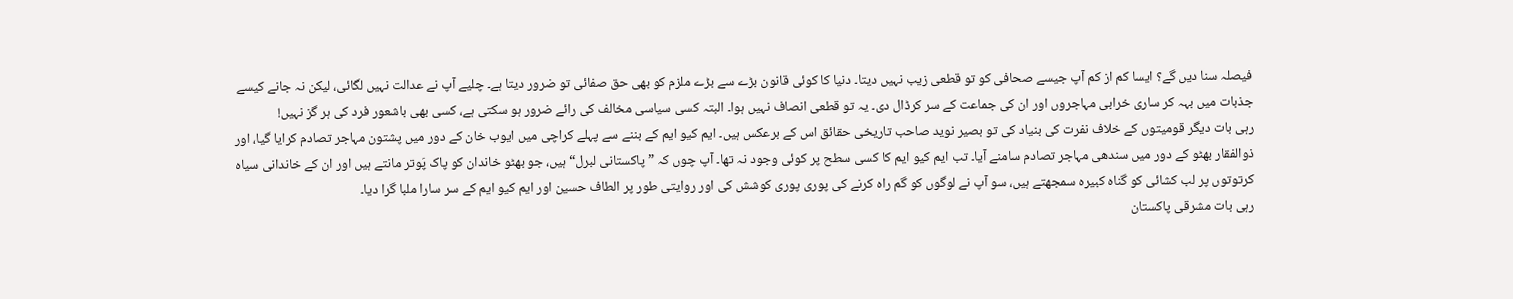فیصلہ سنا دیں گے؟ ایسا کم از کم آپ جیسے صحافی کو تو قطعی زیب نہیں دیتا۔ دنیا کا کوئی قانون بڑے سے بڑے ملزم کو بھی حق صفائی تو ضرور دیتا ہے۔ چلیے آپ نے عدالت نہیں لگائی، لیکن نہ جانے کیسے جذبات میں بہہ کر ساری خرابی مہاجروں اور ان کی جماعت کے سر کرڈال دی۔ یہ تو قطعی انصاف نہیں ہوا۔ البتہ کسی سیاسی مخالف کی رائے ضرور ہو سکتی ہے، کسی بھی باشعور فرد کی ہر گز نہیں!
رہی بات دیگر قومیتوں کے خلاف نفرت کی بنیاد کی تو بصیر نوید صاحب تاریخی حقائق اس کے برعکس ہیں۔ ایم کیو ایم کے بننے سے پہلے کراچی میں ایوب خان کے دور میں پشتون مہاجر تصادم کرایا گیا، اور ذوالفقار بھٹو کے دور میں سندھی مہاجر تصادم سامنے آیا۔ تب ایم کیو ایم کا کسی سطح پر کوئی وجود نہ تھا۔ آپ چوں کہ ”پاکستانی لبرل“ ہیں، جو بھٹو خاندان کو پاک پَوتر مانتے ہیں اور ان کے خاندانی سیاہ کرتوتوں پر لب کشائی کو گناہ کبیرہ سمجھتے ہیں، سو آپ نے لوگوں کو گم راہ کرنے کی پوری پوری کوشش کی اور روایتی طور پر الطاف حسین اور ایم کیو ایم کے سر سارا ملبا گرا دیا۔
رہی بات مشرقی پاکستان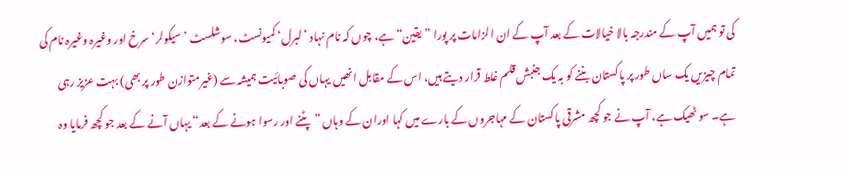کی تو ہمیں آپ کے مندرجہ بالا خیالات کے بعد آپ کے ان الزامات پر پورا ”یقین“ ہے، چوں کہ نام نہاد ’لبرل‘ کمیونسٹ، سوشلسٹ ’سیکولر‘ سرخ اور وغیرہ وغیرہ نام کی تمام چیزیں یک ساں طور پر پاکستان بننے کو بہ یک جنبش قلم غلط قرار دیتے ہیں، اس کے مقابل انھیں یہاں کی صوبائیت ہمیشہ سے (غیرمتوازن طور پر بھی) بہت عزیز رہی ہے۔ سو ٹھیک ہے، آپ نے جو کچھ مشرقی پاکستان کے مہاجروں کے بارے میں کہا اوران کے وہاں ”پٹنے اور رسوا ہونے کے بعد“ یہاں آنے کے بعد جو کچھ فرمایا وہ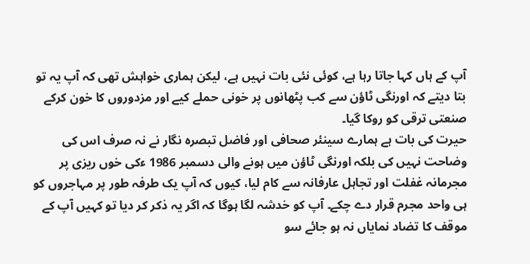آپ کے ہاں کہا جاتا رہا ہے، کوئی نئی بات نہیں ہے، لیکن ہماری خواہش تھی کہ آپ یہ تو بتا دیتے کہ اورنگی ٹاؤن سے کب پٹھانوں پر خونی حملے کیے اور مزدوروں کا خون کرکے صنعتی ترقی کو روکا گیا۔
حیرت کی بات ہے ہمارے سینئر صحافی اور فاضل تبصرہ نگار نے نہ صرف اس کی وضاحت نہیں کی بلکہ اورنگی ٹاؤن میں ہونے والی دسمبر 1986 ءکی خوں ریزی پر مجرمانہ غفلت اور تجاہل عارفانہ سے کام لیا، کیوں کہ آپ یک طرفہ طور پر مہاجروں کو ہی واحد مجرم قرار دے چکے۔ آپ کو خدشہ لگا ہوگا کہ اگر یہ ذکر کر دیا تو کہیں آپ کے موقف کا تضاد نمایاں نہ ہو جائے سو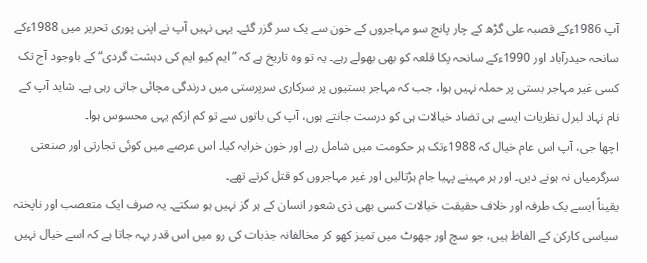آپ 1986ءکے قصبہ علی گڑھ کے چار پانچ سو مہاجروں کے خون سے یک سر گزر گئے۔ یہی نہیں آپ نے اپنی پوری تحریر میں 1988ءکے سانحہ حیدرآباد اور 1990ءکے سانحہ پکا قلعہ کو بھی بھولے رہے۔ یہ تو وہ تاریخ ہے کہ ”ایم کیو ایم کی دہشت گردی“ کے باوجود آج تک کسی غیر مہاجر بستی پر حملہ نہیں ہوا، جب کہ مہاجر بستیوں پر سرکاری سرپرستی میں درندگی مچائی جاتی رہی ہے۔ شاید آپ کے نام نہاد لبرل نظریات ایسے ہی تضاد خیالات ہی کو درست جانتے ہوں، آپ کی باتوں سے تو کم ازکم یہی محسوس ہوا۔
اچھا جی، آپ اس عام خیال کہ 1988ءتک ہر حکومت میں شامل رہے اور خون خرابہ کیا۔ اس عرصے میں کوئی تجارتی اور صنعتی سرگرمیاں نہ ہونے دیں۔ اور ہر مہینے پہیا جام ہڑتالیں اور غیر مہاجروں کو قتل کرتے تھے۔
یقیناً ایسے یک طرفہ اور خلاف حقیقت خیالات کسی بھی ذی شعور انسان کے ہر گز نہیں ہو سکتے۔ یہ صرف ایک متعصب اور ناپختہ سیاسی کارکن کے الفاظ ہیں، جو سچ اور جھوٹ میں تمیز کھو کر مخالفانہ جذبات کی رو میں اس قدر بہہ جاتا ہے کہ اسے خیال نہیں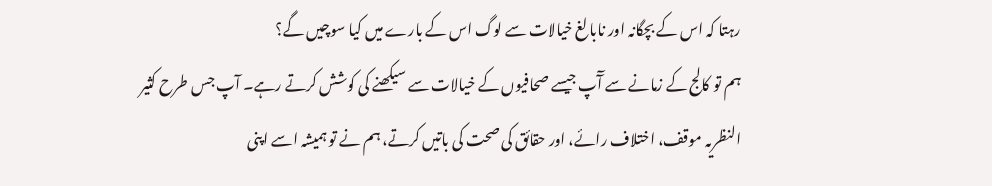رہتا کہ اس کے بچگانہ اور نابالغ خیالات سے لوگ اس کے بارے میں کیا سوچیں گے؟
ہم تو کالج کے زمانے سے آٓپ جیسے صحافیوں کے خیالات سے سیکھنے کی کوشش کرتے رہے۔ آپ جس طرح کثیر النظریہ موقف، اختلاف رائے، اور حقائق کی صحت کی باتیں کرتے، ہم نے تو ہمیشہ اسے اپنی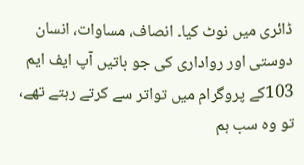ڈائری میں نوٹ کیا۔ انصاف، مساوات، انسان دوستی اور رواداری کی جو باتیں آپ ایف ایم 103کے پروگرام میں تواتر سے کرتے رہتے تھے، تو وہ سب ہم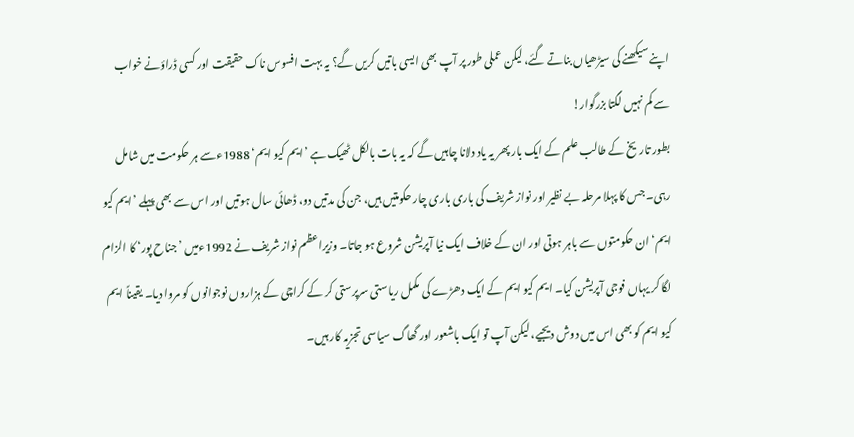اپنے سیکھنے کی سیڑھیاں بناتے گئے، لیکن عملی طور پر آپ بھی ایسی باتیں کریں گے؟ یہ بہت افسوس ناک حقیقت اور کسی ڈراؤنے خواب سے کم نہیں لگتا بزرگوار!
بطور تاریخ کے طالب علم کے ایک بار پھر یہ یاد دلانا چاہیں گے کہ یہ بات بالکل ٹھیک ہے ’ایم کیو ایم‘ 1988ءسے ہر حکومت میں شامل رہی۔ جس کا پہلا مرحلہ بے نظیر اور نواز شریف کی باری باری چار حکومتیں ہیں، جن کی مدتیں دو، ڈھائی سال ہوتیں اور اس سے بھی پہلے ’ایم کیو ایم‘ ان حکومتوں سے باہر ہوتی اور ان کے خلاف ایک نیا آپریشن شروع ہو جاتا۔ وزیراعظم نواز شریف نے 1992ءمیں ’جناح پور‘ کا الزام لگا کر یہاں فوجی آپریشن کیا۔ ایم کیو ایم کے ایک دھڑے کی مکمل ریاستی سرپرستی کر کے کراچی کے ہزاروں نوجوانوں کو مروا دیا۔ یقیناً ایم کیو ایم کو بھی اس میں دوش دیجیے، لیکن آپ تو ایک باشعور اور گھاگ سیاسی تجزیہ کار ہیں۔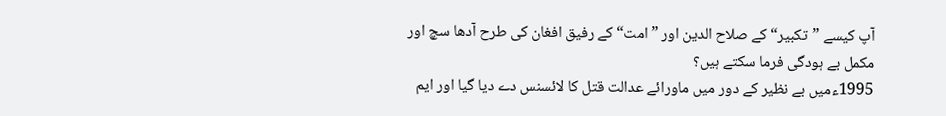آپ کیسے ”تکبیر“ کے صلاح الدین اور ”امت“ کے رفیق افغان کی طرح آدھا سچ اور مکمل بے ہودگی فرما سکتے ہیں؟
1995ءمیں بے نظیر کے دور میں ماورائے عدالت قتل کا لائسنس دے دیا گیا اور ایم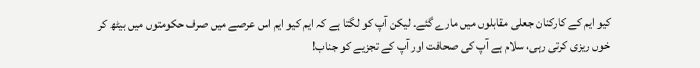کیو ایم کے کارکنان جعلی مقابلوں میں مارے گئے۔ لیکن آپ کو لگتا ہے کہ ایم کیو ایم اس عرصے میں صرف حکومتوں میں بیٹھ کر خوں ریزی کرتی رہی، سلام ہے آپ کی صحافت اور آپ کے تجزیے کو جناب!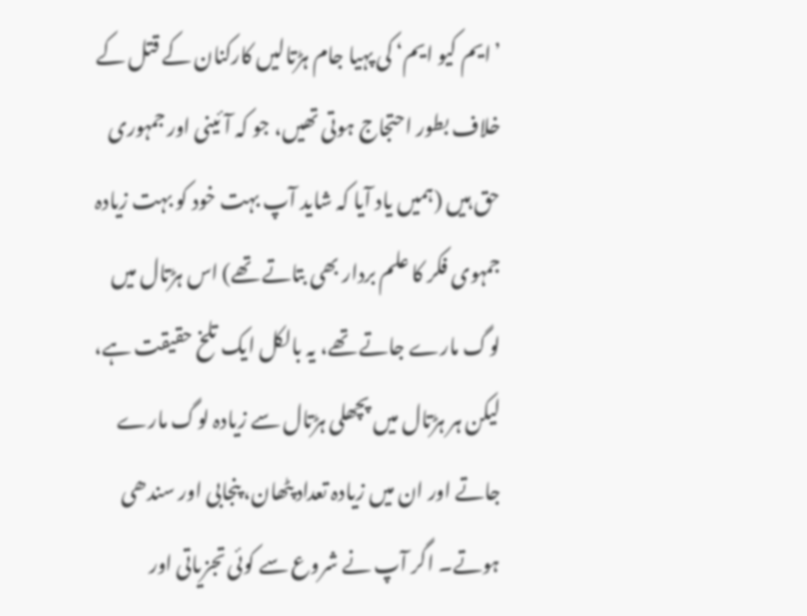’ایم کیو ایم‘ کی پہیا جام ہڑتالیں کارکنان کے قتل کے خلاف بطور احتجاج ہوتی تھیں، جو کہ آئینی اور جمہوری حق ہیں (ہمیں یاد آیا کہ شاید آپ بہت خود کو بہت زیادہ جمہوی فکر کا علم بردار بھی بتاتے تھے) اس ہڑتال میں لوگ مارے جاتے تھے، یہ بالکل ایک تلخ حقیقت ہے، لیکن ہر ہڑتال میں پچھلی ہڑتال سے زیادہ لوگ مارے جاتے اور ان میں زیادہ تعداد پٹھان، پنجابی اور سندھی ہوتے۔ اگر آپ نے شروع سے کوئی تجزیاتی اور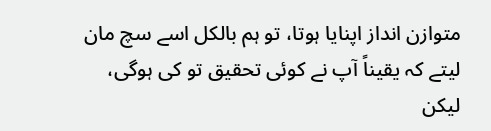متوازن انداز اپنایا ہوتا، تو ہم بالکل اسے سچ مان لیتے کہ یقیناً آپ نے کوئی تحقیق تو کی ہوگی، لیکن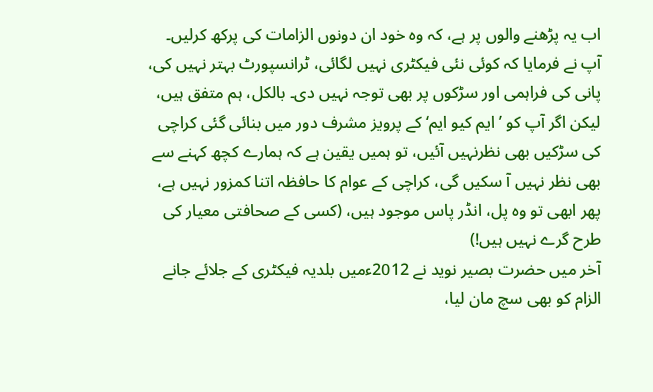اب یہ پڑھنے والوں پر ہے، کہ وہ خود ان دونوں الزامات کی پرکھ کرلیں۔
آپ نے فرمایا کہ کوئی نئی فیکٹری نہیں لگائی، ٹرانسپورٹ بہتر نہیں کی، پانی کی فراہمی اور سڑکوں پر بھی توجہ نہیں دی۔ بالکل، ہم متفق ہیں، لیکن اگر آپ کو ’ایم کیو ایم‘ کے پرویز مشرف دور میں بنائی گئی کراچی کی سڑکیں بھی نظرنہیں آئیں، تو ہمیں یقین ہے کہ ہمارے کچھ کہنے سے بھی نظر نہیں آ سکیں گی، کراچی کے عوام کا حافظہ اتنا کمزور نہیں ہے، پھر ابھی تو وہ پل، انڈر پاس موجود ہیں، (کسی کے صحافتی معیار کی طرح گرے نہیں ہیں!)
آخر میں حضرت بصیر نوید نے 2012ءمیں بلدیہ فیکٹری کے جلائے جانے الزام کو بھی سچ مان لیا،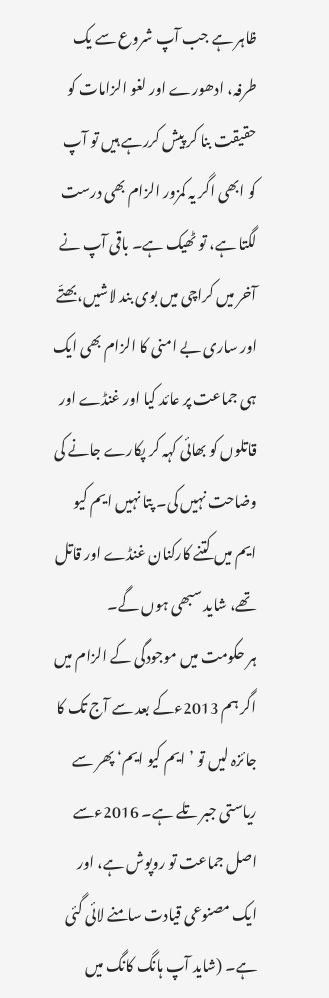ظاہر ہے جب آپ شروع سے یک طرفہ، ادھورے اور لغو الزامات کو حقیقت بنا کر پیش کررہے ہیں تو آپ کو ابھی اگر یہ کمزور الزام بھی درست لگتا ہے، تو ٹھیک ہے۔ باقی آپ نے آخر میں کراچی میں بوی بند لاشیں، بھتّے اور ساری بے امنی کا الزام بھی ایک ہی جماعت پر عائد کیا اور غنڈے اور قاتلوں کو بھائی کہہ کر پکارے جانے کی وضاحت نہیں کی۔ پتا نہیں ایم کیو ایم میں کتنے کارکنان غنڈے اور قاتل تھے، شاید سبھی ہوں گے۔
ہر حکومت میں موجودگی کے الزام میں اگر ہم 2013ءکے بعد سے آج تک کا جائزہ لیں تو ’ایم کیو ایم‘ پھر سے ریاستی جبر تلے ہے۔ 2016ءسے اصل جماعت تو روپوش ہے، اور ایک مصنوعی قیادت سامنے لائی گئی ہے۔ (شاید آپ ہانگ کانگ میں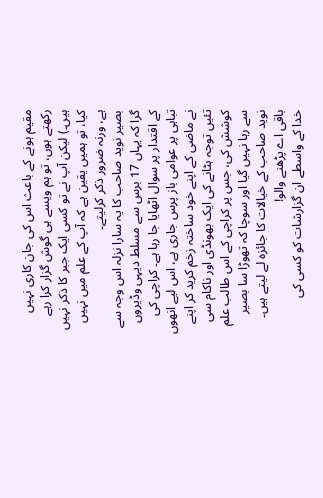مقیم ہونے کے باعث اس کی جان کاری نہیں رکھتے ہوں، تو ہم ویسے ہی گوش گزار کرا رہے ہیں۔) لیکن آپ نے تو کسی ایک جبر کا ذکر نہیں کیا، تو ہمیں یقین ہے کہ آپ کے علم میں نہیں ہے، ورنہ ضرور ذکر کرلیتے۔
بصیر نوید صاحب کا یہ سارا نزلہ اس وجہ سے گرا کہ یہاں 17 برس سے مسلط دیہی وڈیروں کے اقتدار پر سوال اٹھایا جا رہا ہے۔ کراچی کی تباہی پر عوامی باز پرس جاری ہے، اس لیے انھوں نے ماضی کے اپنے خود ساختہ زخم کرید کر اپنے تئیں توجہ ہٹانے کی ایک بھونڈی اور ناکام سی کوشش کی، جس پر کراچی کے اس طالب علم سے رہا نہیں گیا اور سوچا کہ تھوڑا سا بصیر نوید صاحب کے خیالات کا جائزہ لے لیتے ہیں۔ باقی اے پڑھنے والو!
خدا کے واسطے ان گزارشات کو کسی کی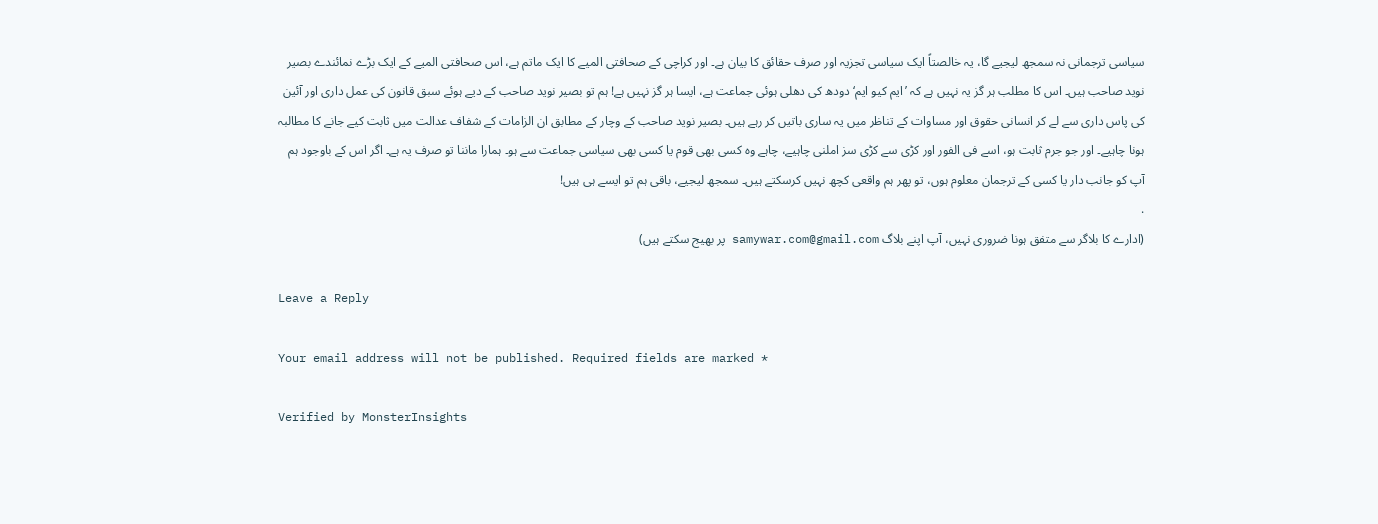سیاسی ترجمانی نہ سمجھ لیجیے گا، یہ خالصتاً ایک سیاسی تجزیہ اور صرف حقائق کا بیان ہے۔ اور کراچی کے صحافتی المیے کا ایک ماتم ہے، اس صحافتی المیے کے ایک بڑے نمائندے بصیر نوید صاحب ہیں۔ اس کا مطلب ہر گز یہ نہیں ہے کہ ’ایم کیو ایم‘ دودھ کی دھلی ہوئی جماعت ہے، ایسا ہر گز نہیں ہے! ہم تو بصیر نوید صاحب کے دیے ہوئے سبق قانون کی عمل داری اور آئین کی پاس داری سے لے کر انسانی حقوق اور مساوات کے تناظر میں یہ ساری باتیں کر رہے ہیں۔ بصیر نوید صاحب کے وچار کے مطابق ان الزامات کے شفاف عدالت میں ثابت کیے جانے کا مطالبہ ہونا چاہیے۔ اور جو جرم ثابت ہو، اسے فی الفور اور کڑی سے کڑی سز املنی چاہیے، چاہے وہ کسی بھی قوم یا کسی بھی سیاسی جماعت سے ہو۔ ہمارا ماننا تو صرف یہ ہے۔ اگر اس کے باوجود ہم آپ کو جانب دار یا کسی کے ترجمان معلوم ہوں، تو پھر ہم واقعی کچھ نہیں کرسکتے ہیں۔ سمجھ لیجیے، باقی ہم تو ایسے ہی ہیں!
.
(ادارے کا بلاگر سے متفق ہونا ضروری نہیں، آپ اپنے بلاگ samywar.com@gmail.com پر بھیج سکتے ہیں)

Leave a Reply

Your email address will not be published. Required fields are marked *

Verified by MonsterInsights